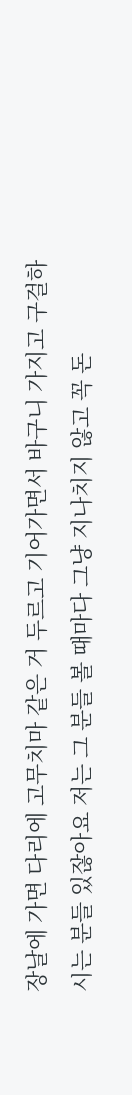장날에 가면 다리에 고무치마 같은 거 두르고 기어가면서 바구니 가지고 구걸하시는 분들 있잖아요 저는 그 분들 볼 때마다 그냥 지나치지 않고 꼭 돈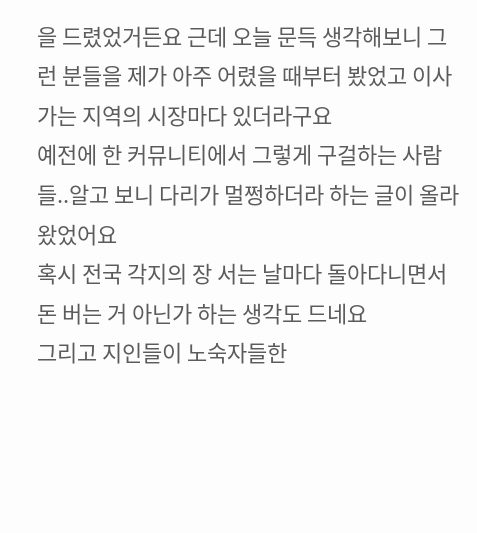을 드렸었거든요 근데 오늘 문득 생각해보니 그런 분들을 제가 아주 어렸을 때부터 봤었고 이사 가는 지역의 시장마다 있더라구요
예전에 한 커뮤니티에서 그렇게 구걸하는 사람들..알고 보니 다리가 멀쩡하더라 하는 글이 올라 왔었어요
혹시 전국 각지의 장 서는 날마다 돌아다니면서 돈 버는 거 아닌가 하는 생각도 드네요
그리고 지인들이 노숙자들한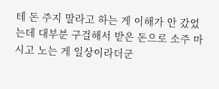테 돈 주지 말라고 하는 게 이해가 안 갔었는데 대부분 구걸해서 받은 돈으로 소주 마시고 노는 게 일상이라더군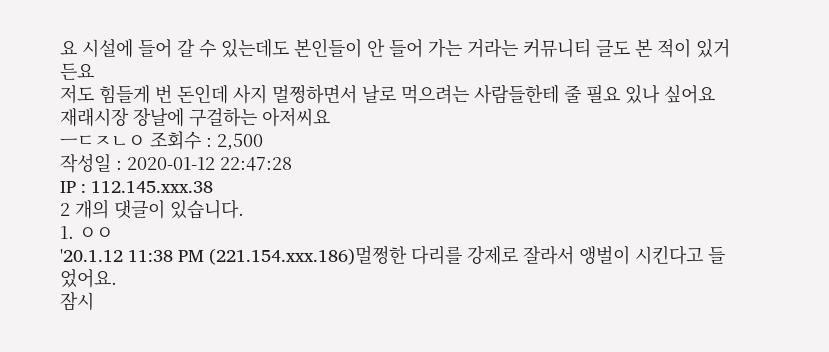요 시설에 들어 갈 수 있는데도 본인들이 안 들어 가는 거라는 커뮤니티 글도 본 적이 있거든요
저도 힘들게 번 돈인데 사지 멀쩡하면서 날로 먹으려는 사람들한테 줄 필요 있나 싶어요
재래시장 장날에 구걸하는 아저씨요
ㅡㄷㅈㄴㅇ 조회수 : 2,500
작성일 : 2020-01-12 22:47:28
IP : 112.145.xxx.38
2 개의 댓글이 있습니다.
1. ㅇㅇ
'20.1.12 11:38 PM (221.154.xxx.186)멀쩡한 다리를 강제로 잘라서 앵벌이 시킨다고 들었어요.
잠시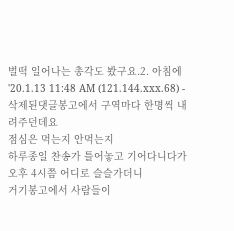벌떡 일어나는 총각도 봤구요.2. 아침에
'20.1.13 11:48 AM (121.144.xxx.68) - 삭제된댓글봉고에서 구역마다 한명씩 내려주던데요
점심은 먹는지 안먹는지
하루종일 찬송가 틀어놓고 기어다니다가
오후 4시쯤 어디로 슬슬가더니
거기봉고에서 사람들이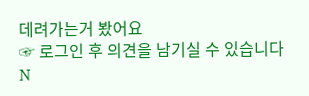데려가는거 봤어요
☞ 로그인 후 의견을 남기실 수 있습니다
N